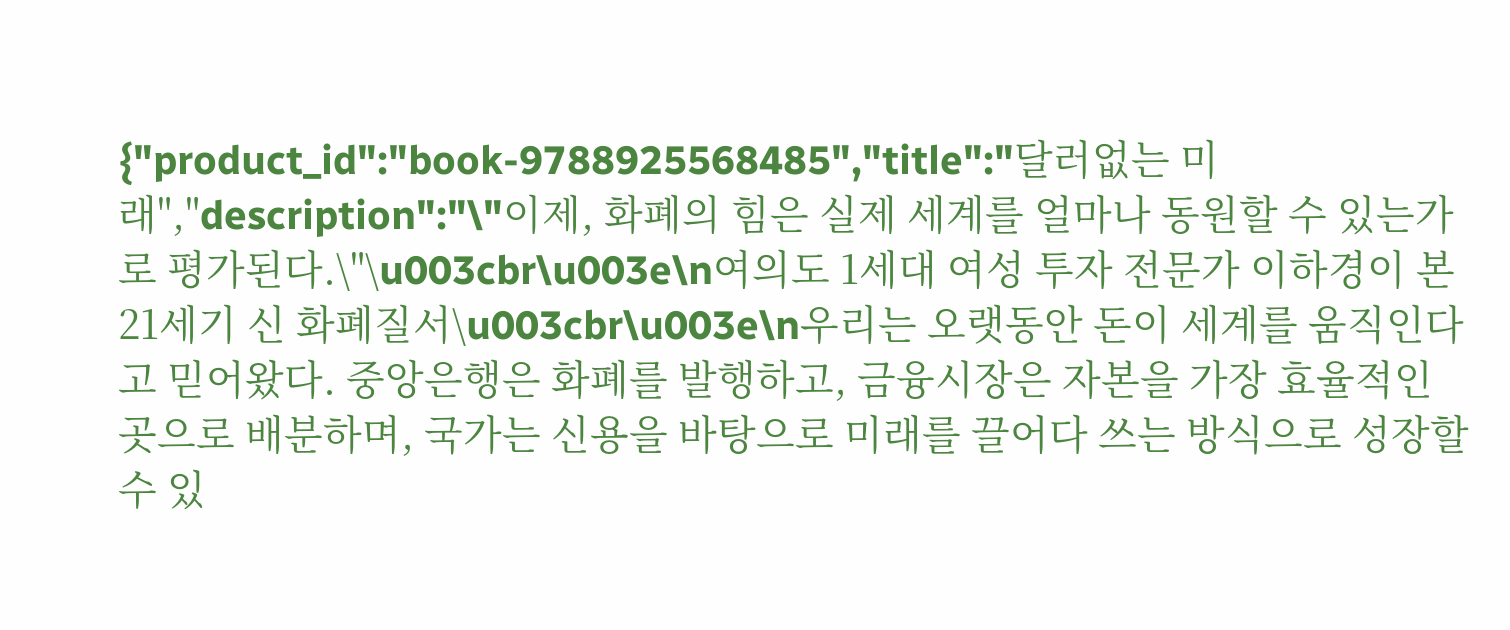{"product_id":"book-9788925568485","title":"달러없는 미래","description":"\"이제, 화폐의 힘은 실제 세계를 얼마나 동원할 수 있는가로 평가된다.\"\u003cbr\u003e\n여의도 1세대 여성 투자 전문가 이하경이 본 21세기 신 화폐질서\u003cbr\u003e\n우리는 오랫동안 돈이 세계를 움직인다고 믿어왔다. 중앙은행은 화폐를 발행하고, 금융시장은 자본을 가장 효율적인 곳으로 배분하며, 국가는 신용을 바탕으로 미래를 끌어다 쓰는 방식으로 성장할 수 있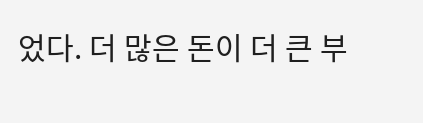었다. 더 많은 돈이 더 큰 부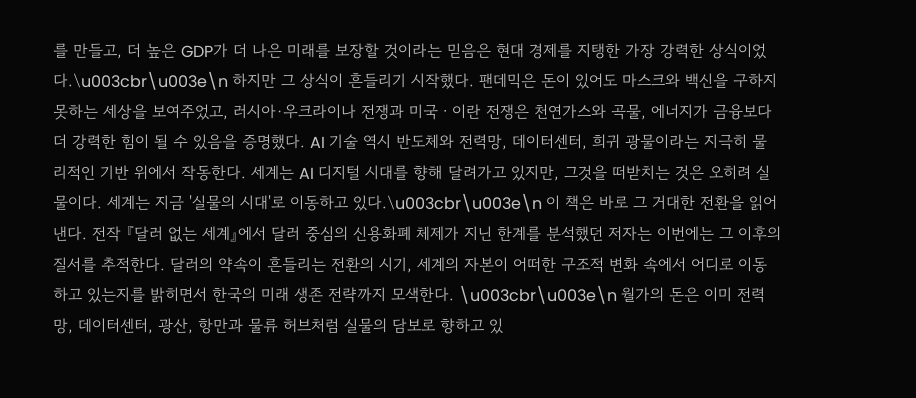를 만들고, 더 높은 GDP가 더 나은 미래를 보장할 것이라는 믿음은 현대 경제를 지탱한 가장 강력한 상식이었다.\u003cbr\u003e\n 하지만 그 상식이 흔들리기 시작했다. 팬데믹은 돈이 있어도 마스크와 백신을 구하지 못하는 세상을 보여주었고, 러시아·우크라이나 전쟁과 미국ㆍ이란 전쟁은 천연가스와 곡물, 에너지가 금융보다 더 강력한 힘이 될 수 있음을 증명했다. AI 기술 역시 반도체와 전력망, 데이터센터, 희귀 광물이라는 지극히 물리적인 기반 위에서 작동한다. 세계는 AI 디지털 시대를 향해 달려가고 있지만, 그것을 떠받치는 것은 오히려 실물이다. 세계는 지금 '실물의 시대'로 이동하고 있다.\u003cbr\u003e\n 이 책은 바로 그 거대한 전환을 읽어낸다. 전작 『달러 없는 세계』에서 달러 중심의 신용화폐 체제가 지닌 한계를 분석했던 저자는 이번에는 그 이후의 질서를 추적한다. 달러의 약속이 흔들리는 전환의 시기, 세계의 자본이 어떠한 구조적 변화 속에서 어디로 이동하고 있는지를 밝히면서 한국의 미래 생존 전략까지 모색한다. \u003cbr\u003e\n 월가의 돈은 이미 전력망, 데이터센터, 광산, 항만과 물류 허브처럼 실물의 담보로 향하고 있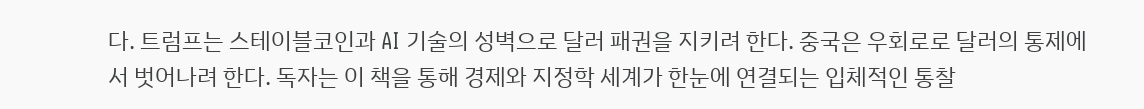다. 트럼프는 스테이블코인과 AI 기술의 성벽으로 달러 패권을 지키려 한다. 중국은 우회로로 달러의 통제에서 벗어나려 한다. 독자는 이 책을 통해 경제와 지정학 세계가 한눈에 연결되는 입체적인 통찰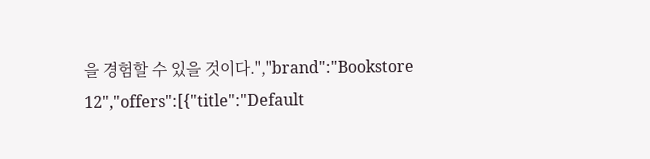을 경험할 수 있을 것이다.","brand":"Bookstore 12","offers":[{"title":"Default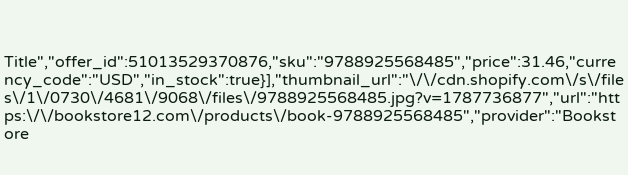Title","offer_id":51013529370876,"sku":"9788925568485","price":31.46,"currency_code":"USD","in_stock":true}],"thumbnail_url":"\/\/cdn.shopify.com\/s\/files\/1\/0730\/4681\/9068\/files\/9788925568485.jpg?v=1787736877","url":"https:\/\/bookstore12.com\/products\/book-9788925568485","provider":"Bookstore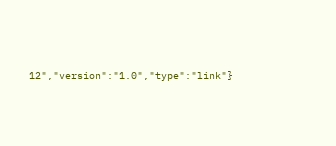12","version":"1.0","type":"link"}